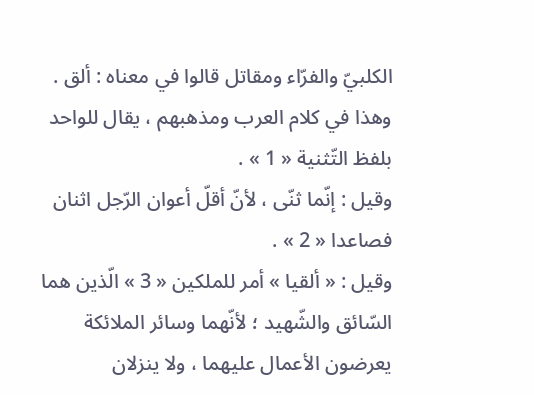الكلبيّ والفرّاء ومقاتل قالوا في معناه : ألق . وهذا في كلام العرب ومذهبهم ، يقال للواحد بلفظ التّثنية « 1 » .
وقيل : إنّما ثنّى ، لأنّ أقلّ أعوان الرّجل اثنان فصاعدا « 2 » .
وقيل : « ألقيا » أمر للملكين « 3 » الّذين هما السّائق والشّهيد ؛ لأنّهما وسائر الملائكة يعرضون الأعمال عليهما ، ولا ينزلان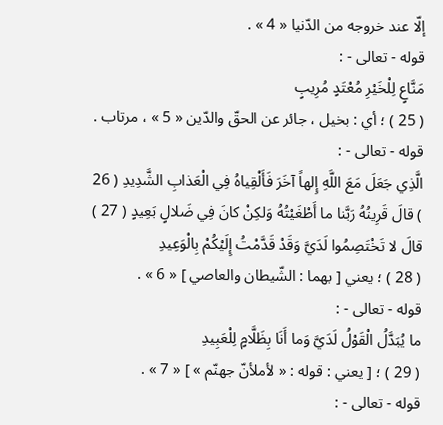إلّا عند خروجه من الدّنيا « 4 » .
قوله - تعالى - :
مَنَّاعٍ لِلْخَيْرِ مُعْتَدٍ مُرِيبٍ
( 25 ) ؛ أي : بخيل ، جائر عن الحقّ والدّين « 5 » ، مرتاب .
قوله - تعالى - :
الَّذِي جَعَلَ مَعَ اللَّهِ إِلهاً آخَرَ فَأَلْقِياهُ فِي الْعَذابِ الشَّدِيدِ ( 26 ) قالَ قَرِينُهُ رَبَّنا ما أَطْغَيْتُهُ وَلكِنْ كانَ فِي ضَلالٍ بَعِيدٍ ( 27 )
قالَ لا تَخْتَصِمُوا لَدَيَّ وَقَدْ قَدَّمْتُ إِلَيْكُمْ بِالْوَعِيدِ
( 28 ) ؛ يعني [ بهما : الشّيطان والعاصي ] « 6 » .
قوله - تعالى - :
ما يُبَدَّلُ الْقَوْلُ لَدَيَّ وَما أَنَا بِظَلَّامٍ لِلْعَبِيدِ
( 29 ) ؛ [ يعني : قوله : « لأملأنّ جهنّم » ] « 7 » .
قوله - تعالى - :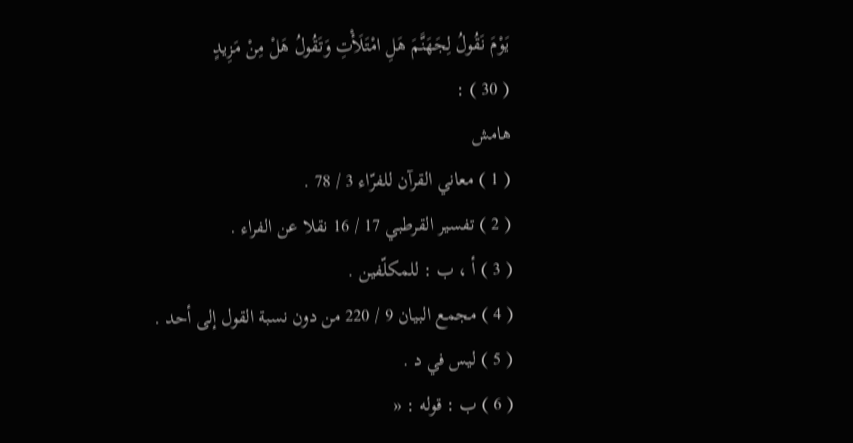يَوْمَ نَقُولُ لِجَهَنَّمَ هَلِ امْتَلَأْتِ وَتَقُولُ هَلْ مِنْ مَزِيدٍ
( 30 ) :
هامش
( 1 ) معاني القرآن للفرّاء 3 / 78 .
( 2 ) تفسير القرطبي 17 / 16 نقلا عن الفراء .
( 3 ) أ ، ب : للمكلّفين .
( 4 ) مجمع البيان 9 / 220 من دون نسبة القول إلى أحد .
( 5 ) ليس في د .
( 6 ) ب : قوله : «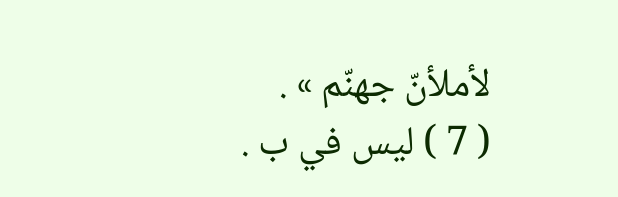لأملأنّ جهنّم » .
( 7 ) ليس في ب .